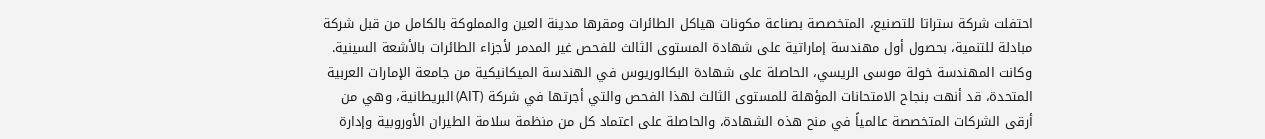احتفلت شركة ستراتا للتصنيع، المتخصصة بصناعة مكونات هياكل الطائرات ومقرها مدينة العين والمملوكة بالكامل من قبل شركة مبادلة للتنمية، بحصول أول مهندسة إماراتية على شهادة المستوى الثالث للفحص غير المدمر لأجزاء الطائرات بالأشعة السينية.
وكانت المهندسة خولة موسى الريسي، الحاصلة على شهادة البكالوريوس في الهندسة الميكانيكية من جامعة الإمارات العربية المتحدة، قد أنهت بنجاح الامتحانات المؤهلة للمستوى الثالث لهذا الفحص والتي أجرتها في شركة (AIT) البريطانية، وهي من أرقى الشركات المتخصصة عالمياً في منح هذه الشهادة، والحاصلة على اعتماد كل من منظمة سلامة الطيران الأوروبية وإدارة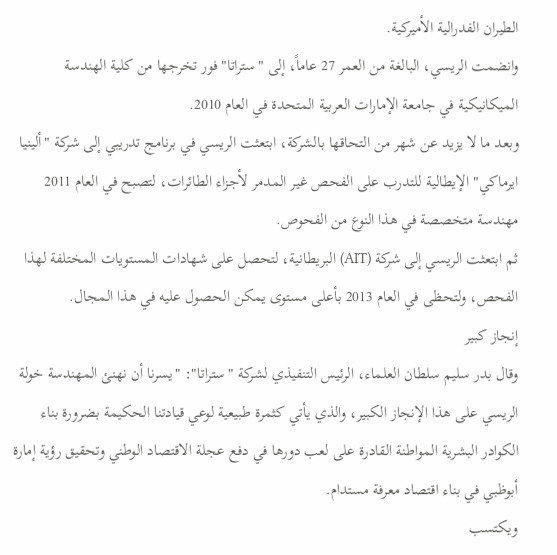الطيران الفدرالية الأميركية.
وانضمت الريسي، البالغة من العمر 27 عاماً، إلى "ستراتا" فور تخرجها من كلية الهندسة الميكانيكية في جامعة الإمارات العربية المتحدة في العام 2010.
وبعد ما لا يزيد عن شهر من التحاقها بالشركة، ابتعثت الريسي في برنامج تدريبي إلى شركة "ألينيا ايرماكي" الإيطالية للتدرب على الفحص غير المدمر لأجزاء الطائرات، لتصبح في العام 2011 مهندسة متخصصة في هذا النوع من الفحوص.
ثم ابتعثت الريسي إلى شركة (AIT) البريطانية، لتحصل على شهادات المستويات المختلفة لهذا الفحص، ولتحظى في العام 2013 بأعلى مستوى يمكن الحصول عليه في هذا المجال.
إنجاز كبير
وقال بدر سليم سلطان العلماء، الرئيس التنفيذي لشركة "ستراتا": "يسرنا أن نهنئ المهندسة خولة الريسي على هذا الإنجاز الكبير، والذي يأتي كثمرة طبيعية لوعي قيادتنا الحكيمة بضرورة بناء الكوادر البشرية المواطنة القادرة على لعب دورها في دفع عجلة الاقتصاد الوطني وتحقيق رؤية إمارة أبوظبي في بناء اقتصاد معرفة مستدام.
ويكتسب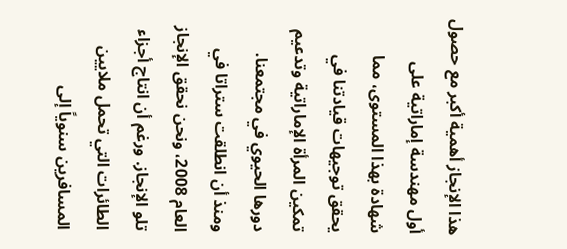هذا الإنجاز أهمية أكبر مع حصول أول مهندسة إماراتية على شهادة بهذا المستوى، مما يحقق توجيهات قيادتنا في تمكين المرأة الإماراتية وتدعيم دورها الحيوي في مجتمعنا.
ومنذ أن انطلقت ستراتا في العام 2008، ونحن نحقق الإنجاز تلو الإنجاز. ورغم أن انتاج أجزاء الطائرات التي تحمل ملايين المسافرين سنوياً إلى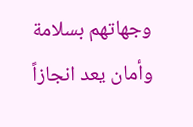وجهاتهم بسلامة وأمان يعد انجازاً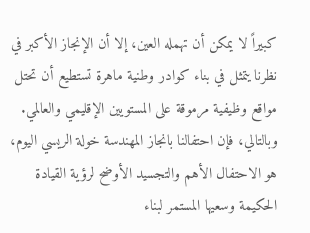كبيراً لا يمكن أن تهمله العين، إلا أن الإنجاز الأكبر في نظرنا يتمثل في بناء كوادر وطنية ماهرة تستطيع أن تحتل مواقع وظيفية مرموقة على المستويين الإقليمي والعالمي.
وبالتالي، فإن احتفالنا بانجاز المهندسة خولة الريسي اليوم، هو الاحتفال الأهم والتجسيد الأوضح لرؤية القيادة الحكيمة وسعيها المستمر لبناء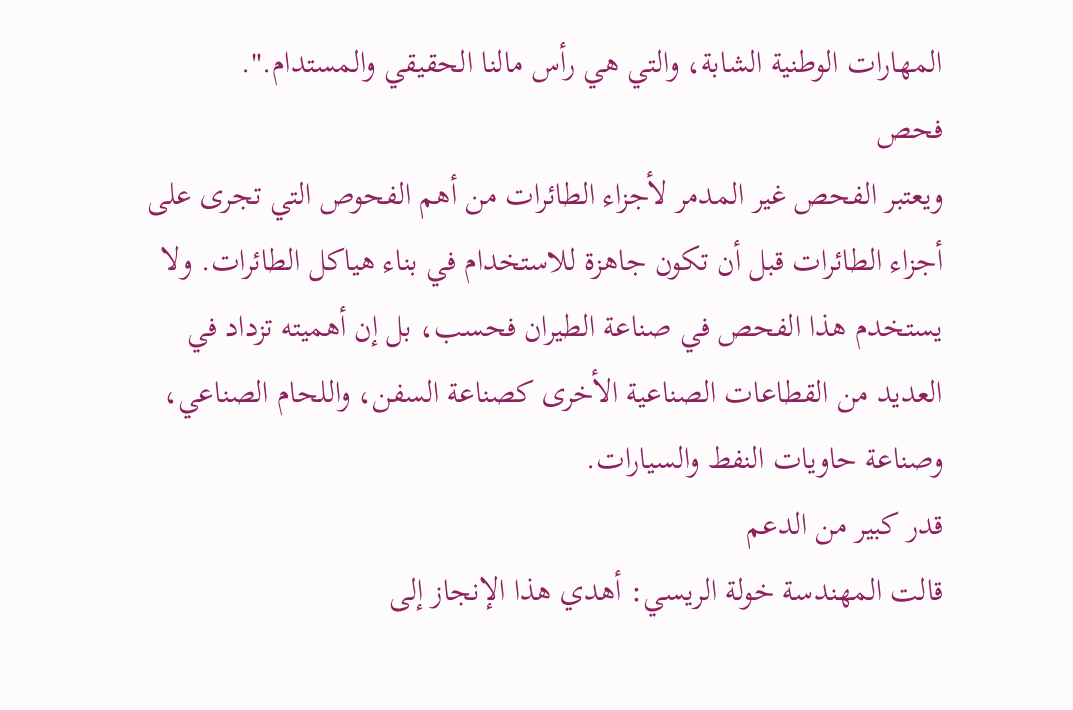المهارات الوطنية الشابة، والتي هي رأس مالنا الحقيقي والمستدام.".
فحص
ويعتبر الفحص غير المدمر لأجزاء الطائرات من أهم الفحوص التي تجرى على أجزاء الطائرات قبل أن تكون جاهزة للاستخدام في بناء هياكل الطائرات. ولا يستخدم هذا الفحص في صناعة الطيران فحسب، بل إن أهميته تزداد في العديد من القطاعات الصناعية الأخرى كصناعة السفن، واللحام الصناعي، وصناعة حاويات النفط والسيارات.
قدر كبير من الدعم
قالت المهندسة خولة الريسي: أهدي هذا الإنجاز إلى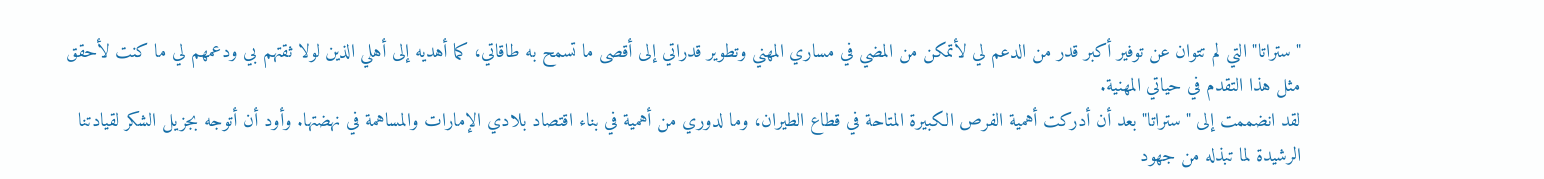"ستراتا" التي لم تتوان عن توفير أكبر قدر من الدعم لي لأتمكن من المضي في مساري المهني وتطوير قدراتي إلى أقصى ما تسمح به طاقاتي، كما أهديه إلى أهلي الذين لولا ثقتهم بي ودعمهم لي ما كنت لأحقق مثل هذا التقدم في حياتي المهنية.
لقد انضممت إلى "ستراتا" بعد أن أدركت أهمية الفرص الكبيرة المتاحة في قطاع الطيران، وما لدوري من أهمية في بناء اقتصاد بلادي الإمارات والمساهمة في نهضتها. وأود أن أتوجه بجزيل الشكر لقيادتنا الرشيدة لما تبذله من جهود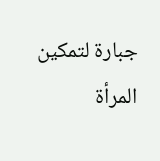جبارة لتمكين المرأة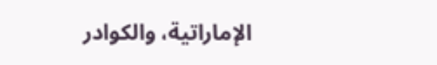الإماراتية، والكوادر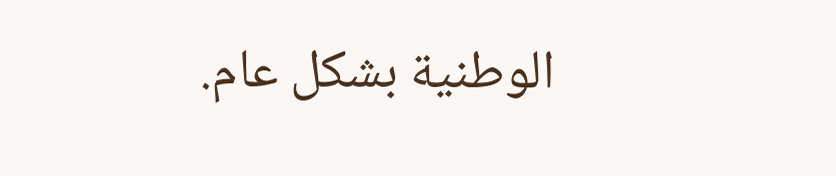الوطنية بشكل عام.